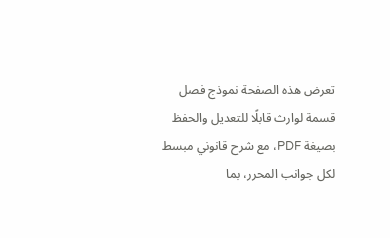تعرض هذه الصفحة نموذج فصل قسمة لوارث قابلًا للتعديل والحفظ بصيغة PDF، مع شرح قانوني مبسط لكل جوانب المحرر، بما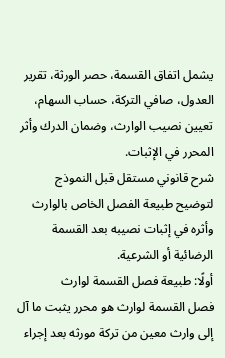يشمل اتفاق القسمة، حصر الورثة، تقرير العدول، صافي التركة، حساب السهام، تعيين نصيب الوارث، وضمان الدرك وأثر المحرر في الإثبات.
شرح قانوني مستقل قبل النموذج لتوضيح طبيعة الفصل الخاص بالوارث وأثره في إثبات نصيبه بعد القسمة الرضائية أو الشرعية.
أولًا: طبيعة فصل القسمة لوارث
فصل القسمة لوارث هو محرر يثبت ما آل إلى وارث معين من تركة مورثه بعد إجراء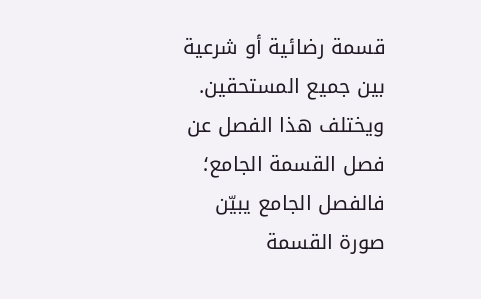قسمة رضائية أو شرعية بين جميع المستحقين. ويختلف هذا الفصل عن فصل القسمة الجامع؛ فالفصل الجامع يبيّن صورة القسمة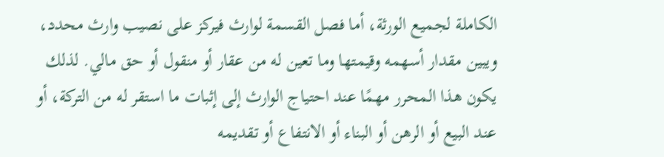الكاملة لجميع الورثة، أما فصل القسمة لوارث فيركز على نصيب وارث محدد، ويبين مقدار أسهمه وقيمتها وما تعين له من عقار أو منقول أو حق مالي. لذلك يكون هذا المحرر مهمًا عند احتياج الوارث إلى إثبات ما استقر له من التركة، أو عند البيع أو الرهن أو البناء أو الانتفاع أو تقديمه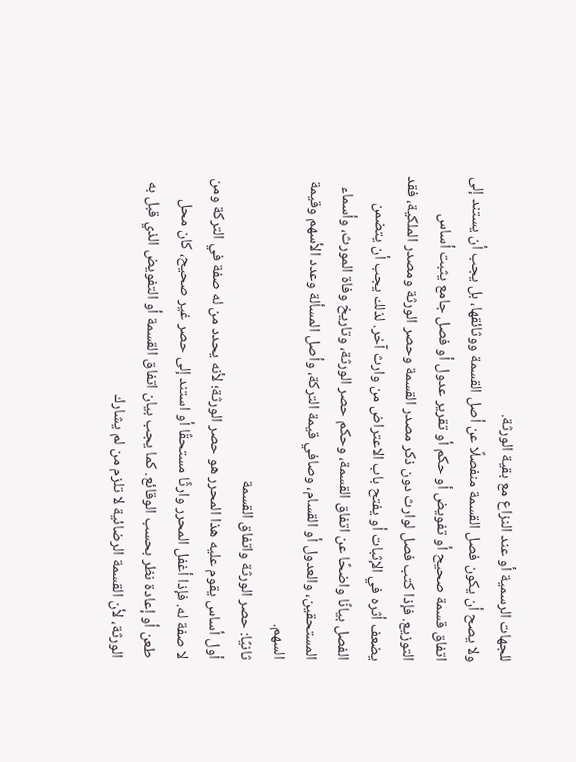للجهات الرسمية أو عند النزاع مع بقية الورثة.
ولا يصح أن يكون فصل القسمة منفصلًا عن أصل القسمة ووثائقها، بل يجب أن يستند إلى اتفاق قسمة صحيح أو تفويض أو حكم أو تقرير عدول أو فصل جامع يثبت أساس التوزيع. فإذا كتب فصل لوارث دون ذكر مصدر القسمة وحصر الورثة ومصدر الملكية، فقد يضعف أثره في الإثبات أو يفتح باب الاعتراض من وارث آخر. لذلك يجب أن يتضمن الفصل بيانًا واضحًا عن اتفاق القسمة، وحكم حصر الورثة، وتاريخ وفاة المورث، وأسماء المستحقين، والعدول أو القسام، وصافي قيمة التركة، وأصل المسألة وعدد الأسهم وقيمة السهم.
ثانيًا: حصر الورثة واتفاق القسمة
أول أساس يقوم عليه هذا المحرر هو حصر الورثة؛ لأنه يحدد من له صفة في التركة ومن لا صفة له. فإذا أغفل المحرر وارثًا مستحقًا أو استند إلى حصر غير صحيح، كان محل طعن أو إعادة نظر بحسب الوقائع. كما يجب بيان اتفاق القسمة أو التفويض الذي قبل به الورثة، لأن القسمة الرضائية لا تلزم من لم يشارك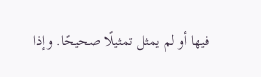فيها أو لم يمثل تمثيلًا صحيحًا. وإذا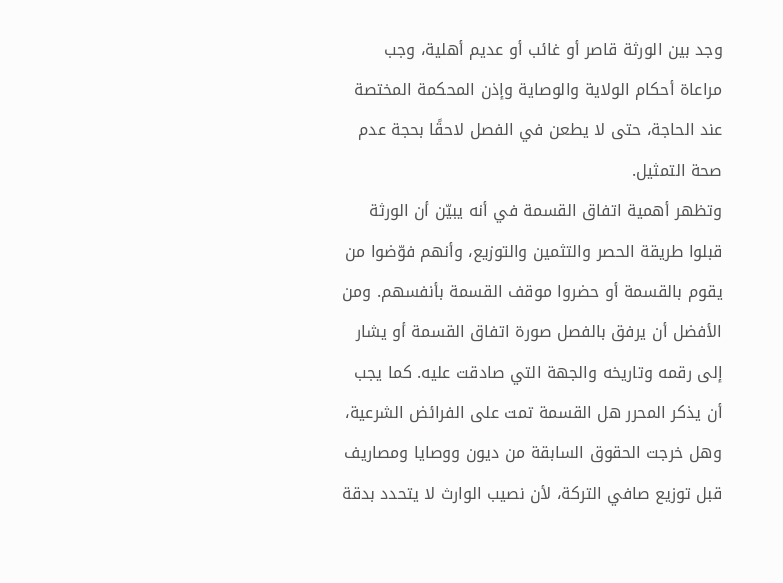وجد بين الورثة قاصر أو غائب أو عديم أهلية، وجب مراعاة أحكام الولاية والوصاية وإذن المحكمة المختصة عند الحاجة، حتى لا يطعن في الفصل لاحقًا بحجة عدم صحة التمثيل.
وتظهر أهمية اتفاق القسمة في أنه يبيّن أن الورثة قبلوا طريقة الحصر والتثمين والتوزيع، وأنهم فوّضوا من يقوم بالقسمة أو حضروا موقف القسمة بأنفسهم. ومن الأفضل أن يرفق بالفصل صورة اتفاق القسمة أو يشار إلى رقمه وتاريخه والجهة التي صادقت عليه. كما يجب أن يذكر المحرر هل القسمة تمت على الفرائض الشرعية، وهل خرجت الحقوق السابقة من ديون ووصايا ومصاريف قبل توزيع صافي التركة، لأن نصيب الوارث لا يتحدد بدقة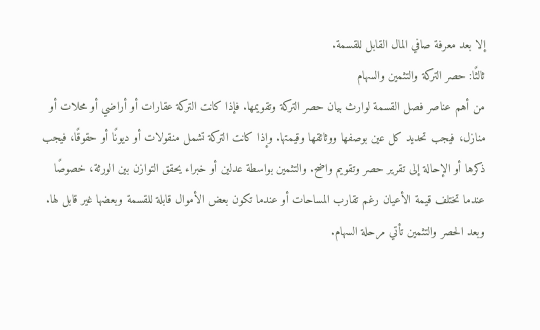إلا بعد معرفة صافي المال القابل للقسمة.
ثالثًا: حصر التركة والتثمين والسهام
من أهم عناصر فصل القسمة لوارث بيان حصر التركة وتقويمها. فإذا كانت التركة عقارات أو أراضي أو محلات أو منازل، فيجب تحديد كل عين بوصفها ووثائقها وقيمتها. وإذا كانت التركة تشمل منقولات أو ديونًا أو حقوقًا، فيجب ذكرها أو الإحالة إلى تقرير حصر وتقويم واضح. والتثمين بواسطة عدلين أو خبراء يحقق التوازن بين الورثة، خصوصًا عندما تختلف قيمة الأعيان رغم تقارب المساحات أو عندما تكون بعض الأموال قابلة للقسمة وبعضها غير قابل لها.
وبعد الحصر والتثمين تأتي مرحلة السهام.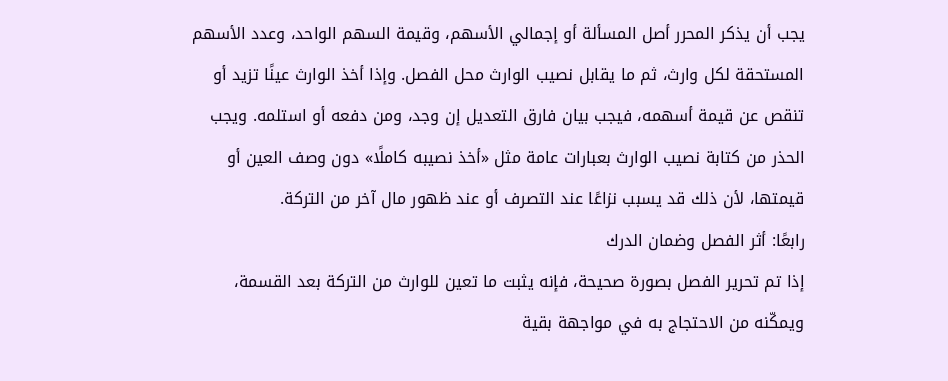يجب أن يذكر المحرر أصل المسألة أو إجمالي الأسهم، وقيمة السهم الواحد، وعدد الأسهم المستحقة لكل وارث، ثم ما يقابل نصيب الوارث محل الفصل. وإذا أخذ الوارث عينًا تزيد أو تنقص عن قيمة أسهمه، فيجب بيان فارق التعديل إن وجد، ومن دفعه أو استلمه. ويجب الحذر من كتابة نصيب الوارث بعبارات عامة مثل «أخذ نصيبه كاملًا» دون وصف العين أو قيمتها، لأن ذلك قد يسبب نزاعًا عند التصرف أو عند ظهور مال آخر من التركة.
رابعًا: أثر الفصل وضمان الدرك
إذا تم تحرير الفصل بصورة صحيحة، فإنه يثبت ما تعين للوارث من التركة بعد القسمة، ويمكّنه من الاحتجاج به في مواجهة بقية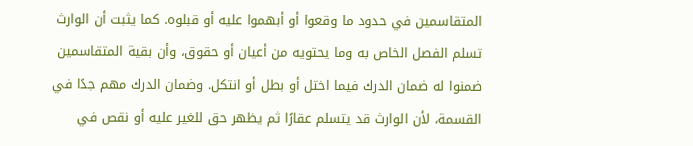المتقاسمين في حدود ما وقعوا أو أبهموا عليه أو قبلوه. كما يثبت أن الوارث تسلم الفصل الخاص به وما يحتويه من أعيان أو حقوق، وأن بقية المتقاسمين ضمنوا له ضمان الدرك فيما اختل أو بطل أو انتكل. وضمان الدرك مهم جدًا في القسمة، لأن الوارث قد يتسلم عقارًا ثم يظهر حق للغير عليه أو نقص في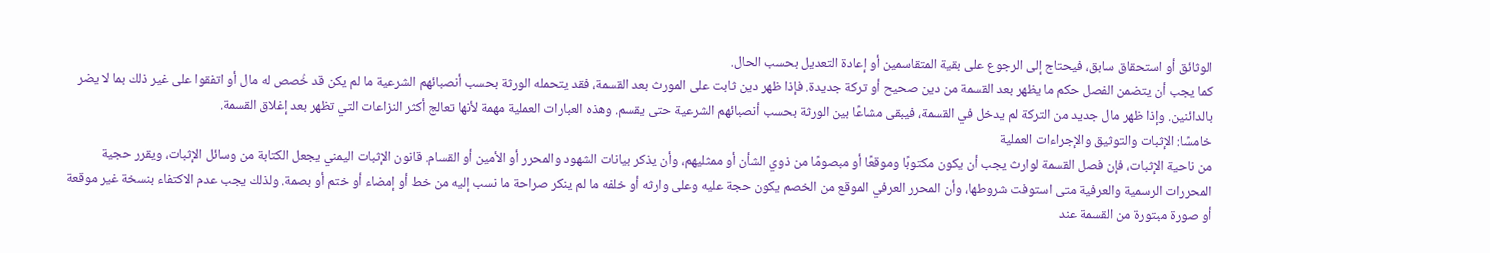الوثائق أو استحقاق سابق، فيحتاج إلى الرجوع على بقية المتقاسمين أو إعادة التعديل بحسب الحال.
كما يجب أن يتضمن الفصل حكم ما يظهر بعد القسمة من دين صحيح أو تركة جديدة. فإذا ظهر دين ثابت على المورث بعد القسمة، فقد يتحمله الورثة بحسب أنصبائهم الشرعية ما لم يكن قد خُصص له مال أو اتفقوا على غير ذلك بما لا يضر بالدائنين. وإذا ظهر مال جديد من التركة لم يدخل في القسمة، فيبقى مشاعًا بين الورثة بحسب أنصبائهم الشرعية حتى يقسم. وهذه العبارات العملية مهمة لأنها تعالج أكثر النزاعات التي تظهر بعد إغلاق القسمة.
خامسًا: الإثبات والتوثيق والإجراءات العملية
من ناحية الإثبات، فإن فصل القسمة لوارث يجب أن يكون مكتوبًا وموقعًا أو مبصومًا من ذوي الشأن أو ممثليهم، وأن يذكر بيانات الشهود والمحرر أو الأمين أو القسام. قانون الإثبات اليمني يجعل الكتابة من وسائل الإثبات، ويقرر حجية المحررات الرسمية والعرفية متى استوفت شروطها، وأن المحرر العرفي الموقع من الخصم يكون حجة عليه وعلى وارثه أو خلفه ما لم ينكر صراحة ما نسب إليه من خط أو إمضاء أو ختم أو بصمة. ولذلك يجب عدم الاكتفاء بنسخة غير موقعة أو صورة مبتورة من القسمة عند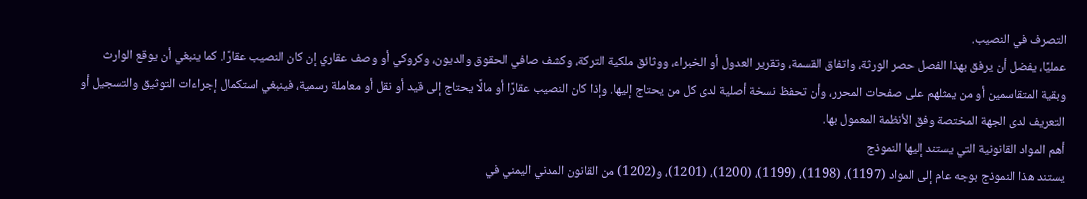التصرف في النصيب.
عمليًا، يفضل أن يرفق بهذا الفصل حصر الورثة، واتفاق القسمة، وتقرير العدول أو الخبراء، ووثائق ملكية التركة، وكشف صافي الحقوق والديون، وكروكي أو وصف عقاري إن كان النصيب عقارًا. كما ينبغي أن يوقع الوارث وبقية المتقاسمين أو من يمثلهم على صفحات المحرر، وأن تحفظ نسخة أصلية لدى كل من يحتاج إليها. وإذا كان النصيب عقارًا أو مالًا يحتاج إلى قيد أو نقل أو معاملة رسمية، فينبغي استكمال إجراءات التوثيق والتسجيل أو التعريف لدى الجهة المختصة وفق الأنظمة المعمول بها.
أهم المواد القانونية التي يستند إليها النموذج
يستند هذا النموذج بوجه عام إلى المواد (1197)، (1198)، (1199)، (1200)، (1201)، و(1202) من القانون المدني اليمني في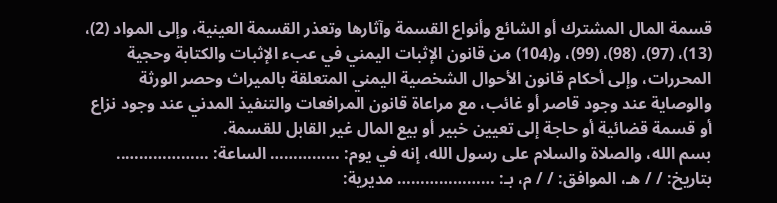قسمة المال المشترك أو الشائع وأنواع القسمة وآثارها وتعذر القسمة العينية، وإلى المواد (2)، (13)، (97)، (98)، (99)، و(104) من قانون الإثبات اليمني في عبء الإثبات والكتابة وحجية المحررات، وإلى أحكام قانون الأحوال الشخصية اليمني المتعلقة بالميراث وحصر الورثة والوصاية عند وجود قاصر أو غائب، مع مراعاة قانون المرافعات والتنفيذ المدني عند وجود نزاع أو قسمة قضائية أو حاجة إلى تعيين خبير أو بيع المال غير القابل للقسمة.
بسم الله، والصلاة والسلام على رسول الله، إنه في يوم: …………… الساعة: ……………….. بتاريخ: / / هـ، الموافق: / / م، بـ: ………………… مديرية: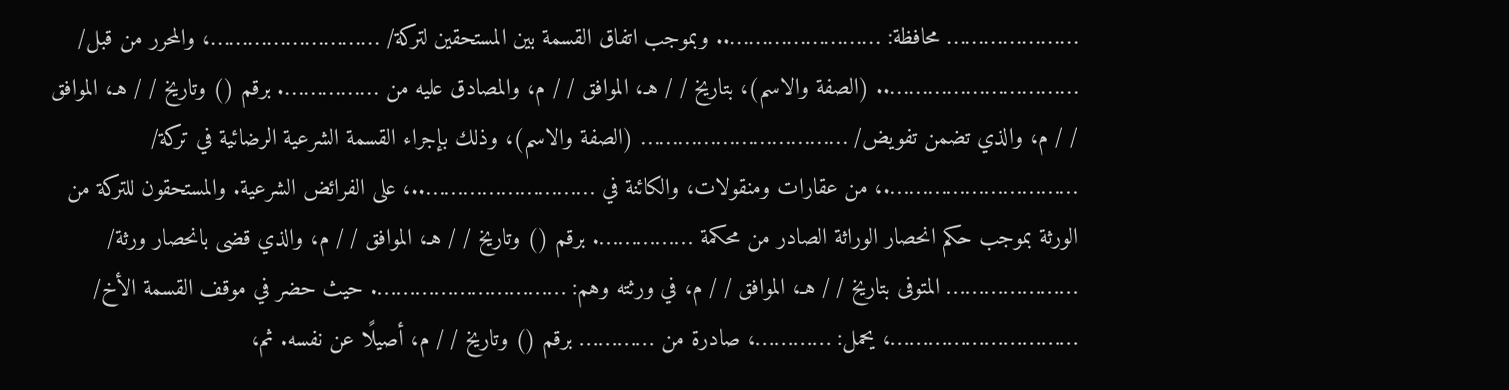………………… محافظة: …………………….. وبموجب اتفاق القسمة بين المستحقين لتركة/ ………………………، والمحرر من قبل/ ………………………….. (الصفة والاسم)، بتاريخ / / هـ، الموافق / / م، والمصادق عليه من ……………. برقم () وتاريخ / / هـ، الموافق / / م، والذي تضمن تفويض/ …………………………… (الصفة والاسم)، وذلك بإجراء القسمة الشرعية الرضائية في تركة/ ………………………….، من عقارات ومنقولات، والكائنة في ………………………..، على الفرائض الشرعية. والمستحقون للتركة من الورثة بموجب حكم انحصار الوراثة الصادر من محكمة ……………. برقم () وتاريخ / / هـ، الموافق / / م، والذي قضى بانحصار ورثة/ ………………… المتوفى بتاريخ / / هـ، الموافق / / م، في ورثته وهم: …………………………. حيث حضر في موقف القسمة الأخ/ …………………………، يحمل: …………، صادرة من ………… برقم () وتاريخ / / م، أصيلًا عن نفسه. ثم،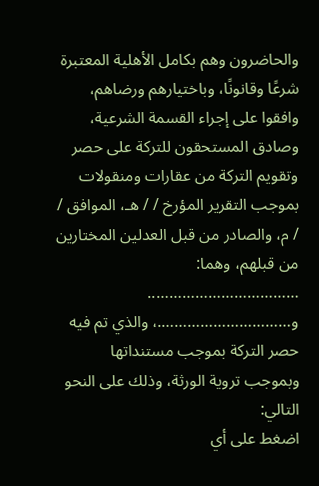والحاضرون وهم بكامل الأهلية المعتبرة شرعًا وقانونًا، وباختيارهم ورضاهم، وافقوا على إجراء القسمة الشرعية، وصادق المستحقون للتركة على حصر وتقويم التركة من عقارات ومنقولات بموجب التقرير المؤرخ / / هـ، الموافق / / م، والصادر من قبل العدلين المختارين من قبلهم، وهما: …………………………….. و………………………….، والذي تم فيه حصر التركة بموجب مستنداتها وبموجب تروية الورثة، وذلك على النحو التالي:
اضغط على أي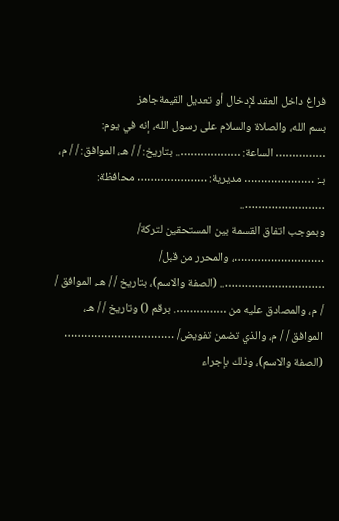فراغ داخل العقد لإدخال أو تعديل القيمةجاهز
بسم الله، والصلاة والسلام على رسول الله، إنه في يوم: …………… الساعة: ……………….. بتاريخ: / / هـ، الموافق: / / م، بـ: ………………… مديرية: ………………… محافظة: ……………………..
وبموجب اتفاق القسمة بين المستحقين لتركة/ ………………………، والمحرر من قبل/ ………………………….. (الصفة والاسم)، بتاريخ / / هـ، الموافق / / م، والمصادق عليه من ……………. برقم () وتاريخ / / هـ، الموافق / / م، والذي تضمن تفويض/ …………………………… (الصفة والاسم)، وذلك بإجراء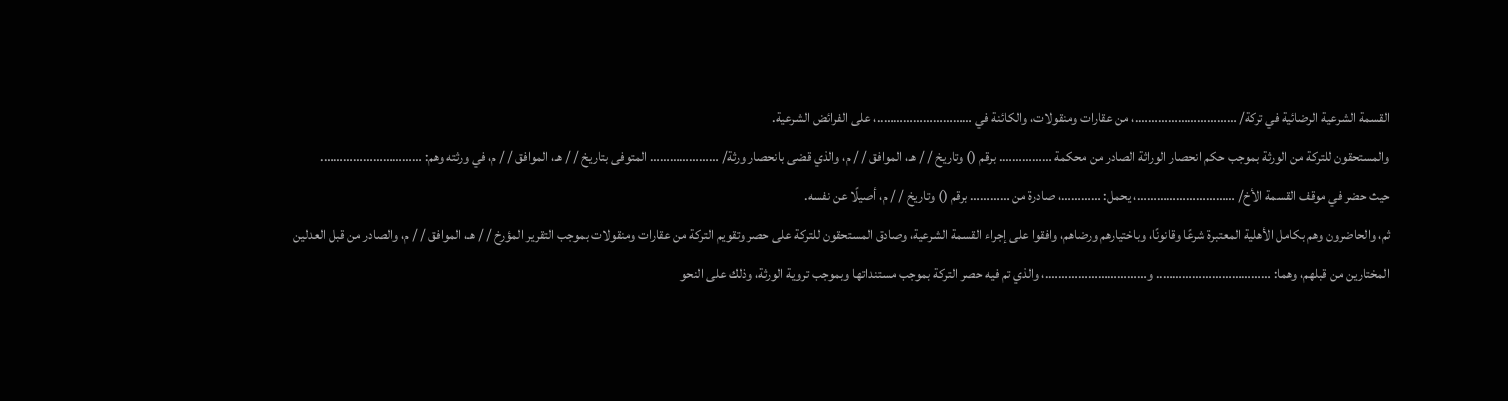القسمة الشرعية الرضائية في تركة/ ………………………….، من عقارات ومنقولات، والكائنة في ………………………..، على الفرائض الشرعية.
والمستحقون للتركة من الورثة بموجب حكم انحصار الوراثة الصادر من محكمة ……………. برقم () وتاريخ / / هـ، الموافق / / م، والذي قضى بانحصار ورثة/ ………………… المتوفى بتاريخ / / هـ، الموافق / / م، في ورثته وهم: ………………………….
حيث حضر في موقف القسمة الأخ/ …………………………، يحمل: …………، صادرة من ………… برقم () وتاريخ / / م، أصيلًا عن نفسه.
ثم، والحاضرون وهم بكامل الأهلية المعتبرة شرعًا وقانونًا، وباختيارهم ورضاهم، وافقوا على إجراء القسمة الشرعية، وصادق المستحقون للتركة على حصر وتقويم التركة من عقارات ومنقولات بموجب التقرير المؤرخ / / هـ، الموافق / / م، والصادر من قبل العدلين المختارين من قبلهم، وهما: …………………………….. و………………………….، والذي تم فيه حصر التركة بموجب مستنداتها وبموجب تروية الورثة، وذلك على النحو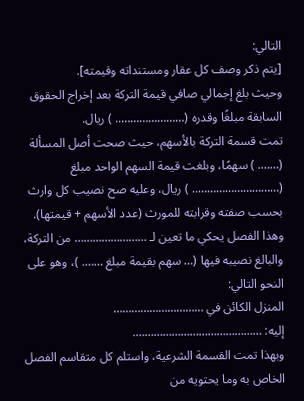التالي:
[يتم ذكر وصف كل عقار ومستنداته وقيمته].
وحيث بلغ إجمالي صافي قيمة التركة بعد إخراج الحقوق السابقة مبلغًا وقدره (………………….. ) ريال.
تمت قسمة التركة بالأسهم، حيث صحت أصل المسألة (……. ) سهمًا، وبلغت قيمة السهم الواحد مبلغ (……………………….. ) ريال، وعليه صح نصيب كل وارث بحسب صفته وقرابته للمورث (عدد الأسهم + قيمتها).
وهذا الفصل يحكي ما تعين لـ …………………… من التركة، والبالغ نصيبه فيها (… سهم بقيمة مبلغ ……. )، وهو على النحو التالي:
المنزل الكائن في …………………………
إليه: …………………………………….
وبهذا تمت القسمة الشرعية، واستلم كل متقاسم الفصل الخاص به وما يحتويه من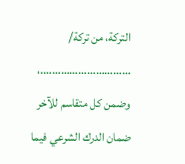التركة، من تركة/ ………………………….، وضمن كل متقاسم للآخر ضمان الدرك الشرعي فيما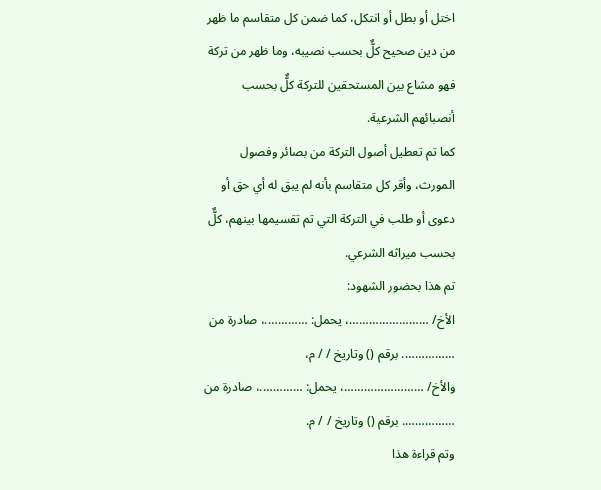اختل أو بطل أو انتكل، كما ضمن كل متقاسم ما ظهر من دين صحيح كلٌّ بحسب نصيبه، وما ظهر من تركة فهو مشاع بين المستحقين للتركة كلٌّ بحسب أنصبائهم الشرعية.
كما تم تعطيل أصول التركة من بصائر وفصول المورث، وأقر كل متقاسم بأنه لم يبق له أي حق أو دعوى أو طلب في التركة التي تم تقسيمها بينهم، كلٌّ بحسب ميراثه الشرعي.
تم هذا بحضور الشهود:
الأخ/ ……………………، يحمل: ………….، صادرة من ……………. برقم () وتاريخ / / م،
والأخ/ ……………………، يحمل: ………….، صادرة من ……………. برقم () وتاريخ / / م.
وتم قراءة هذا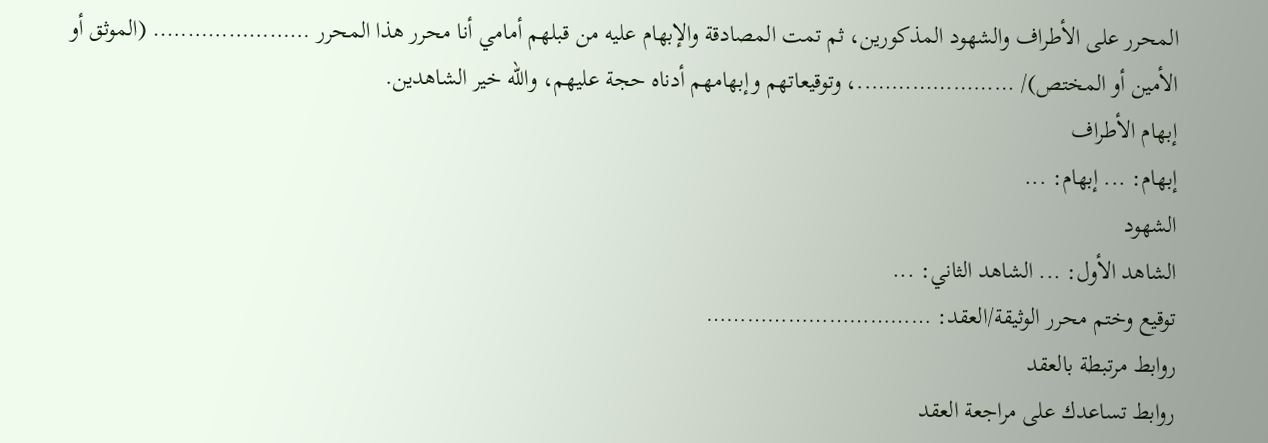المحرر على الأطراف والشهود المذكورين، ثم تمت المصادقة والإبهام عليه من قبلهم أمامي أنا محرر هذا المحرر ………………….. (الموثق أو الأمين أو المختص)/ …………………..، وتوقيعاتهم وإبهامهم أدناه حجة عليهم، والله خير الشاهدين.
إبهام الأطراف
إبهام: ... إبهام: ...
الشهود
الشاهد الأول: ... الشاهد الثاني: ...
توقيع وختم محرر الوثيقة/العقد: ……………………………
روابط مرتبطة بالعقد
روابط تساعدك على مراجعة العقد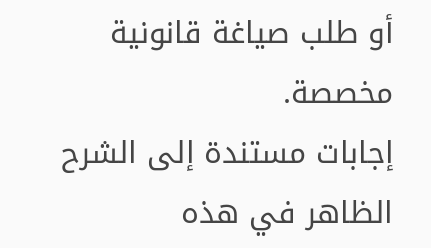أو طلب صياغة قانونية مخصصة.
إجابات مستندة إلى الشرح الظاهر في هذه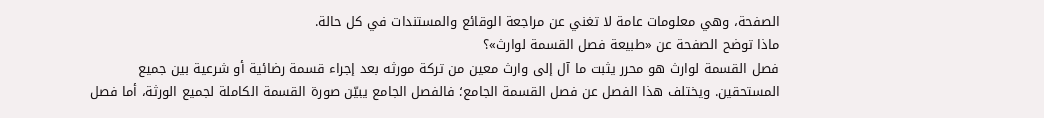الصفحة، وهي معلومات عامة لا تغني عن مراجعة الوقائع والمستندات في كل حالة.
ماذا توضح الصفحة عن «طبيعة فصل القسمة لوارث»؟
فصل القسمة لوارث هو محرر يثبت ما آل إلى وارث معين من تركة مورثه بعد إجراء قسمة رضائية أو شرعية بين جميع المستحقين. ويختلف هذا الفصل عن فصل القسمة الجامع؛ فالفصل الجامع يبيّن صورة القسمة الكاملة لجميع الورثة، أما فصل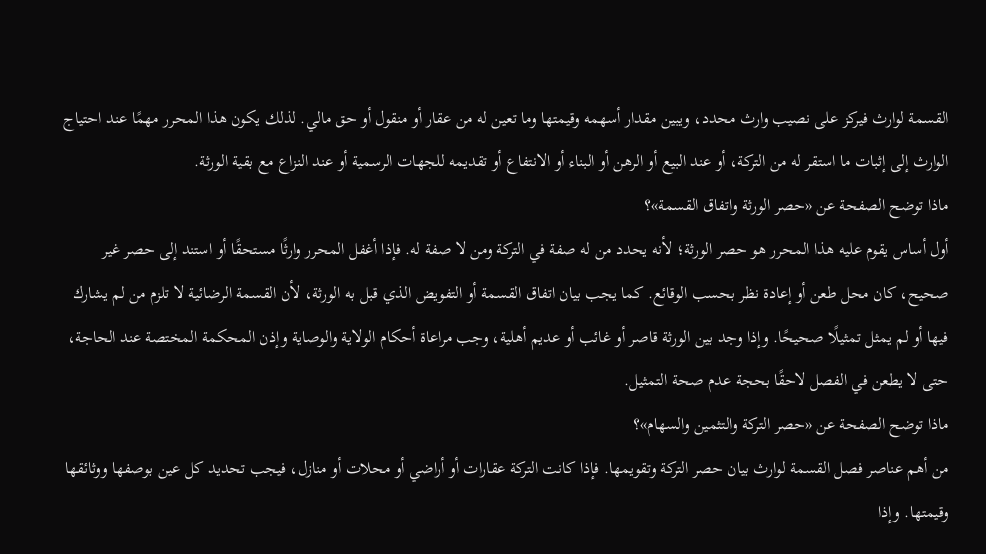القسمة لوارث فيركز على نصيب وارث محدد، ويبين مقدار أسهمه وقيمتها وما تعين له من عقار أو منقول أو حق مالي. لذلك يكون هذا المحرر مهمًا عند احتياج الوارث إلى إثبات ما استقر له من التركة، أو عند البيع أو الرهن أو البناء أو الانتفاع أو تقديمه للجهات الرسمية أو عند النزاع مع بقية الورثة.
ماذا توضح الصفحة عن «حصر الورثة واتفاق القسمة»؟
أول أساس يقوم عليه هذا المحرر هو حصر الورثة؛ لأنه يحدد من له صفة في التركة ومن لا صفة له. فإذا أغفل المحرر وارثًا مستحقًا أو استند إلى حصر غير صحيح، كان محل طعن أو إعادة نظر بحسب الوقائع. كما يجب بيان اتفاق القسمة أو التفويض الذي قبل به الورثة، لأن القسمة الرضائية لا تلزم من لم يشارك فيها أو لم يمثل تمثيلًا صحيحًا. وإذا وجد بين الورثة قاصر أو غائب أو عديم أهلية، وجب مراعاة أحكام الولاية والوصاية وإذن المحكمة المختصة عند الحاجة، حتى لا يطعن في الفصل لاحقًا بحجة عدم صحة التمثيل.
ماذا توضح الصفحة عن «حصر التركة والتثمين والسهام»؟
من أهم عناصر فصل القسمة لوارث بيان حصر التركة وتقويمها. فإذا كانت التركة عقارات أو أراضي أو محلات أو منازل، فيجب تحديد كل عين بوصفها ووثائقها وقيمتها. وإذا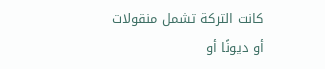كانت التركة تشمل منقولات أو ديونًا أو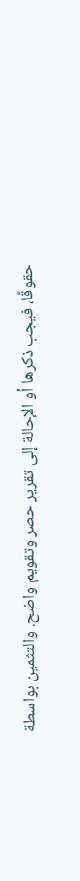حقوقًا، فيجب ذكرها أو الإحالة إلى تقرير حصر وتقويم واضح. والتثمين بواسطة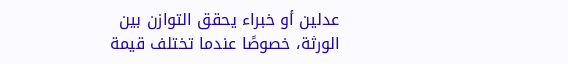عدلين أو خبراء يحقق التوازن بين الورثة، خصوصًا عندما تختلف قيمة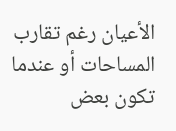الأعيان رغم تقارب المساحات أو عندما تكون بعض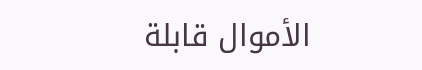الأموال قابلة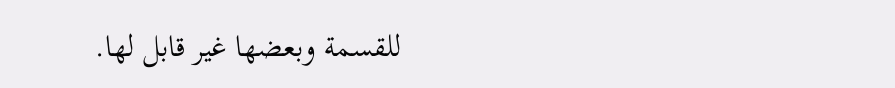للقسمة وبعضها غير قابل لها.